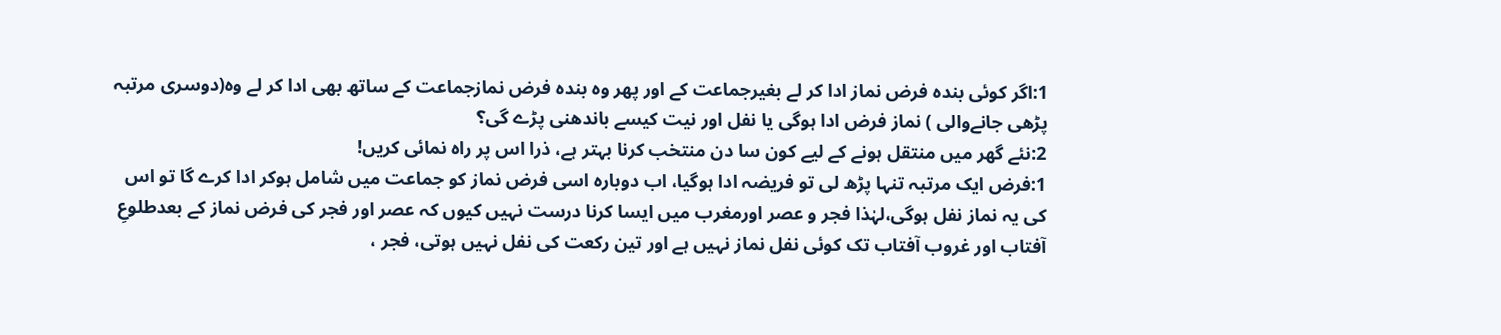1:اگر کوئی بندہ فرض نماز ادا کر لے بغیرجماعت کے اور پھر وہ بندہ فرض نمازجماعت کے ساتھ بھی ادا کر لے وہ(دوسری مرتبہ پڑھی جانےوالی ) نماز فرض ادا ہوگی یا نفل اور نیت کیسے باندھنی پڑے گی؟
2:نئے گھر میں منتقل ہونے کے لیے کون سا دن منتخب کرنا بہتر ہے، ذرا اس پر راہ نمائی کریں!
1:فرض ایک مرتبہ تنہا پڑھ لی تو فریضہ ادا ہوگیا، اب دوبارہ اسی فرض نماز کو جماعت میں شامل ہوکر ادا کرے گا تو اس کی یہ نماز نفل ہوگی،لہٰذا فجر و عصر اورمغرب میں ایسا کرنا درست نہیں کیوں کہ عصر اور فجر کی فرض نماز کے بعدطلوعِ آفتاب اور غروب آفتاب تک کوئی نفل نماز نہیں ہے اور تین رکعت کی نفل نہیں ہوتی، فجر ،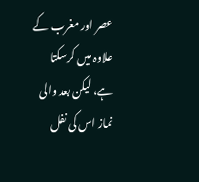عصر اور مغرب کے علاوہ میں کرسکتا ہے، لیکن بعد والی نماز اس کی نفل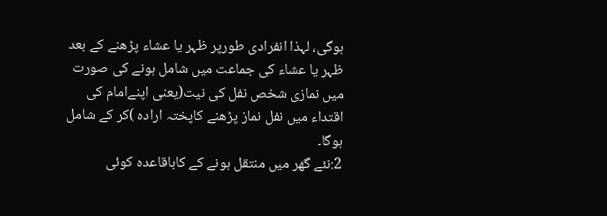ہوگی، لہذا انفرادی طورپر ظہر یا عشاء پڑھنے کے بعد ظہر یا عشاء کی جماعت میں شامل ہونے کی صورت میں نمازی شخص نفل کی نیت(یعنی اپنےامام کی اقتداء میں نفل نماز پڑھنے کاپختہ ارادہ )کر کے شامل ہوگا۔
2:نئے گھر میں منتقل ہونے کے کاباقاعدہ کوئی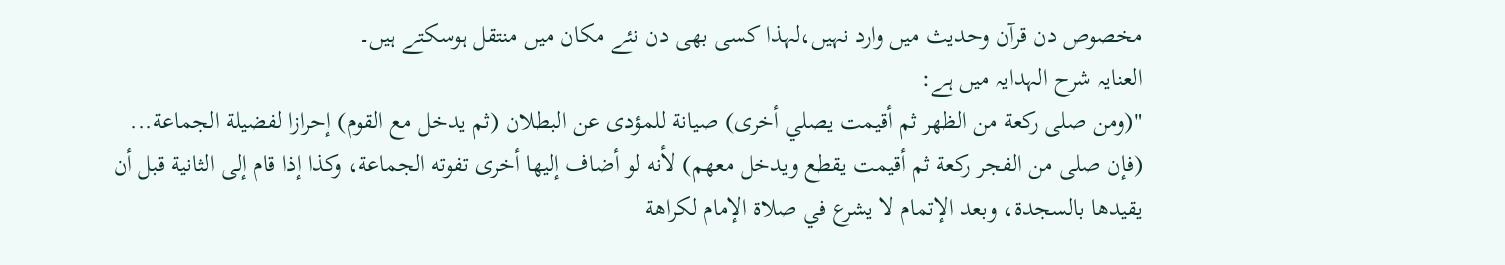مخصوص دن قرآن وحدیث میں وارد نہیں،لہذا کسی بھی دن نئے مکان میں منتقل ہوسکتے ہیں۔
العنایہ شرح الہدایہ میں ہے:
"(ومن صلى ركعة من الظهر ثم أقيمت يصلي أخرى) صيانة للمؤدى عن البطلان (ثم يدخل مع القوم) إحرازا لفضيلة الجماعة...
(فإن صلى من الفجر ركعة ثم أقيمت يقطع ويدخل معهم) لأنه لو أضاف إليها أخرى تفوته الجماعة، وكذا إذا قام إلى الثانية قبل أن يقيدها بالسجدة، وبعد الإتمام لا يشرع في صلاة الإمام لكراهة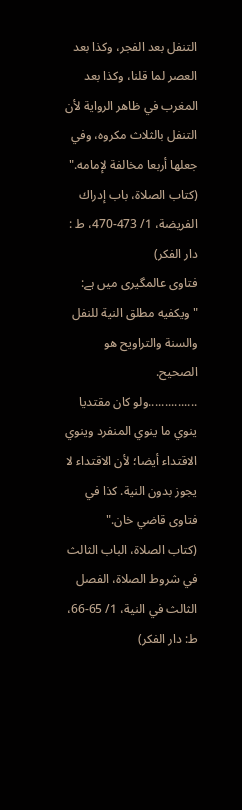التنفل بعد الفجر، وكذا بعد العصر لما قلنا، وكذا بعد المغرب في ظاهر الرواية لأن التنفل بالثلاث مكروه، وفي جعلها أربعا مخالفة لإمامه."
(كتاب الصلاة، باب إدراك الفريضة، 1/ 473-470، ط : دار الفکر)
فتاوی عالمگیری میں ہے:
"ويكفيه مطلق النية للنفل والسنة والتراويح هو الصحيح.
...............ولو كان مقتديا ينوي ما ينوي المنفرد وينوي الاقتداء أيضا؛ لأن الاقتداء لا يجوز بدون النية. كذا في فتاوى قاضي خان."
(كتاب الصلاة، الباب الثالث في شروط الصلاة، الفصل الثالث في النية، 1/ 65-66، ط: دار الفكر)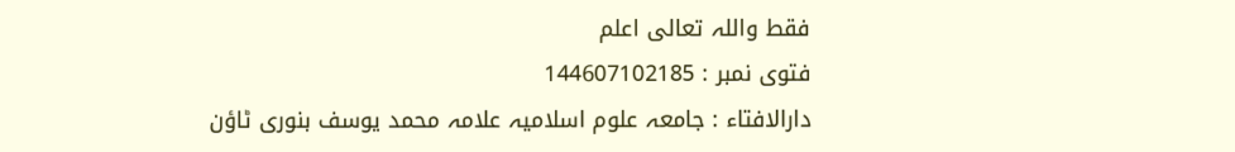فقط واللہ تعالی اعلم
فتوی نمبر : 144607102185
دارالافتاء : جامعہ علوم اسلامیہ علامہ محمد یوسف بنوری ٹاؤن